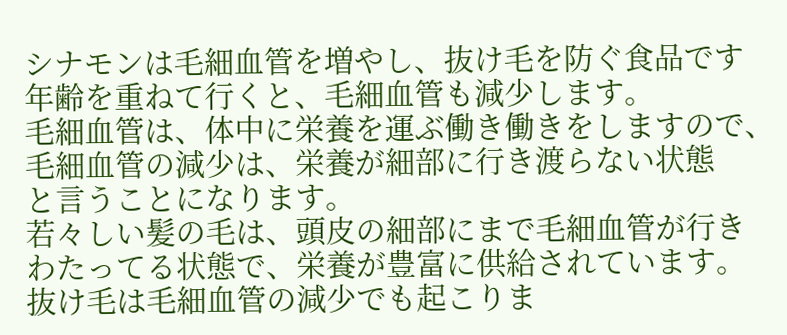シナモンは毛細血管を増やし、抜け毛を防ぐ食品です
年齢を重ねて行くと、毛細血管も減少します。
毛細血管は、体中に栄養を運ぶ働き働きをしますので、
毛細血管の減少は、栄養が細部に行き渡らない状態
と言うことになります。
若々しい髪の毛は、頭皮の細部にまで毛細血管が行き
わたってる状態で、栄養が豊富に供給されています。
抜け毛は毛細血管の減少でも起こりま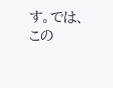す。では、この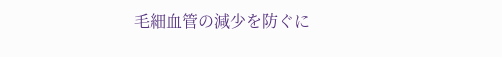毛細血管の減少を防ぐに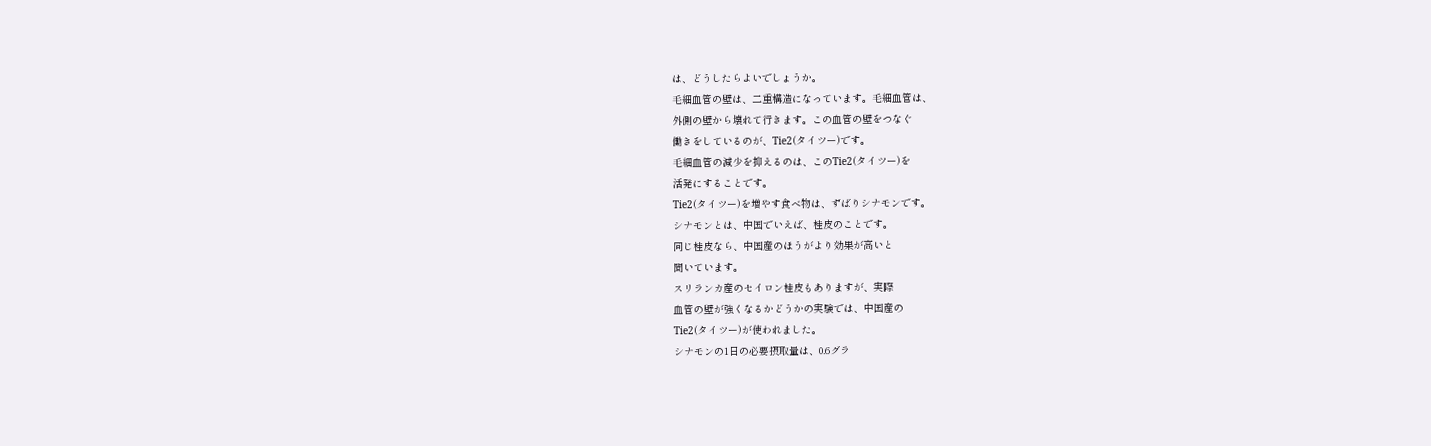は、どうしたらよいでしょうか。
毛細血管の壁は、二重構造になっています。毛細血管は、
外側の壁から壊れて行きます。この血管の壁をつなぐ
働きをしているのが、Tie2(タイツー)です。
毛細血管の減少を抑えるのは、このTie2(タイツー)を
活発にすることです。
Tie2(タイツー)を増やす食べ物は、ずばりシナモンです。
シナモンとは、中国でいえば、桂皮のことです。
同じ桂皮なら、中国産のほうがより効果が高いと
聞いています。
スリランカ産のセイロン桂皮もありますが、実際
血管の壁が強くなるかどうかの実験では、中国産の
Tie2(タイツー)が使われました。
シナモンの1日の必要摂取量は、0.6グラ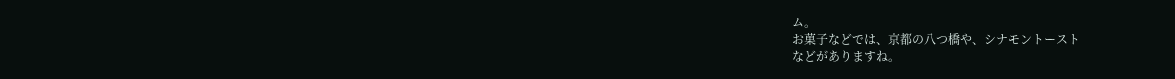ム。
お菓子などでは、京都の八つ橋や、シナモントースト
などがありますね。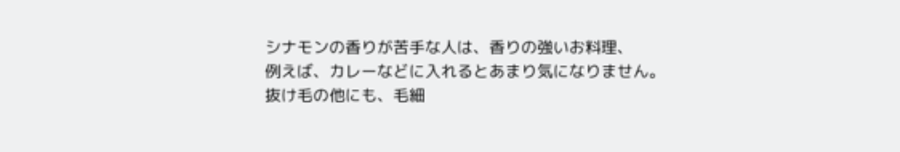シナモンの香りが苦手な人は、香りの強いお料理、
例えば、カレーなどに入れるとあまり気になりません。
抜け毛の他にも、毛細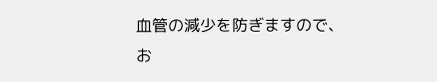血管の減少を防ぎますので、
お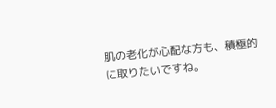肌の老化が心配な方も、積極的に取りたいですね。